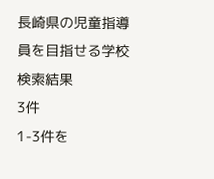長崎県の児童指導員を目指せる学校検索結果
3件
1-3件を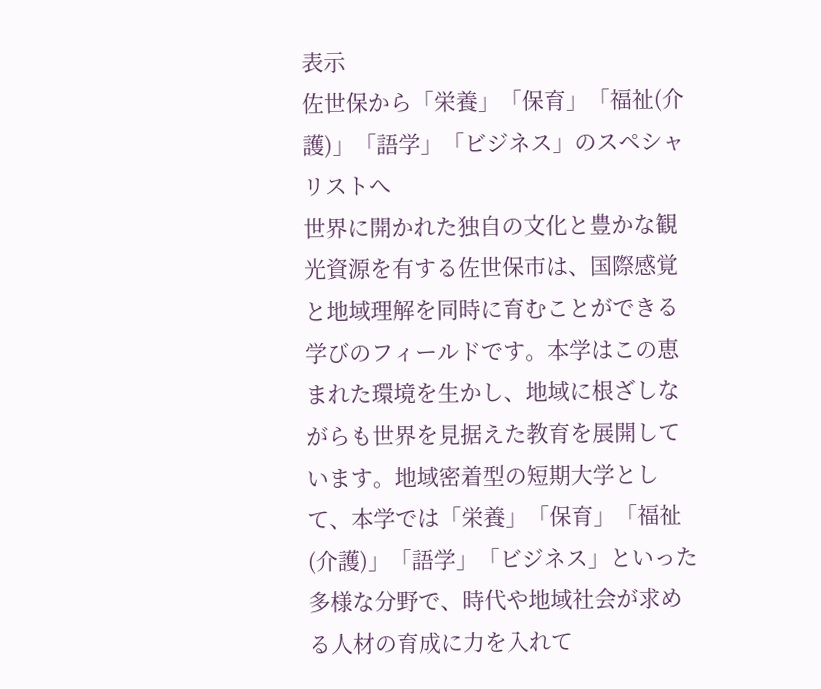表示
佐世保から「栄養」「保育」「福祉(介護)」「語学」「ビジネス」のスペシャリストへ
世界に開かれた独自の文化と豊かな観光資源を有する佐世保市は、国際感覚と地域理解を同時に育むことができる学びのフィールドです。本学はこの恵まれた環境を生かし、地域に根ざしながらも世界を見据えた教育を展開しています。地域密着型の短期大学として、本学では「栄養」「保育」「福祉(介護)」「語学」「ビジネス」といった多様な分野で、時代や地域社会が求める人材の育成に力を入れて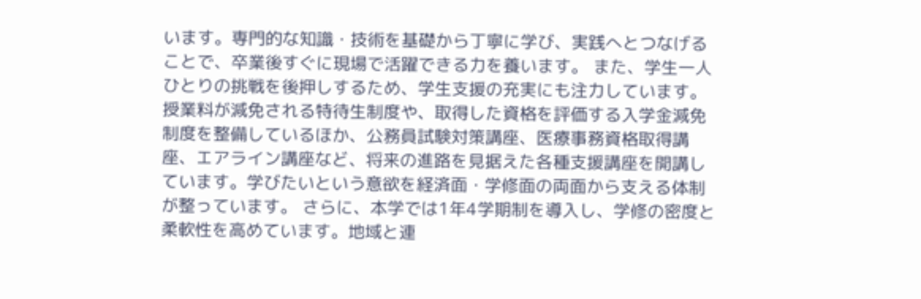います。専門的な知識・技術を基礎から丁寧に学び、実践へとつなげることで、卒業後すぐに現場で活躍できる力を養います。 また、学生一人ひとりの挑戦を後押しするため、学生支援の充実にも注力しています。授業料が減免される特待生制度や、取得した資格を評価する入学金減免制度を整備しているほか、公務員試験対策講座、医療事務資格取得講座、エアライン講座など、将来の進路を見据えた各種支援講座を開講しています。学びたいという意欲を経済面・学修面の両面から支える体制が整っています。 さらに、本学では1年4学期制を導入し、学修の密度と柔軟性を高めています。地域と連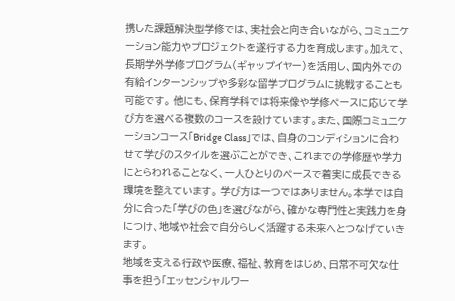携した課題解決型学修では、実社会と向き合いながら、コミュニケーション能力やプロジェクトを遂行する力を育成します。加えて、長期学外学修プログラム(ギャップイヤー)を活用し、国内外での有給インターンシップや多彩な留学プログラムに挑戦することも可能です。 他にも、保育学科では将来像や学修ペースに応じて学び方を選べる複数のコースを設けています。また、国際コミュニケーションコース「Bridge Class」では、自身のコンディションに合わせて学びのスタイルを選ぶことができ、これまでの学修歴や学力にとらわれることなく、一人ひとりのペースで着実に成長できる環境を整えています。 学び方は一つではありません。本学では自分に合った「学びの色」を選びながら、確かな専門性と実践力を身につけ、地域や社会で自分らしく活躍する未来へとつなげていきます。
地域を支える行政や医療、福祉、教育をはじめ、日常不可欠な仕事を担う「エッセンシャルワー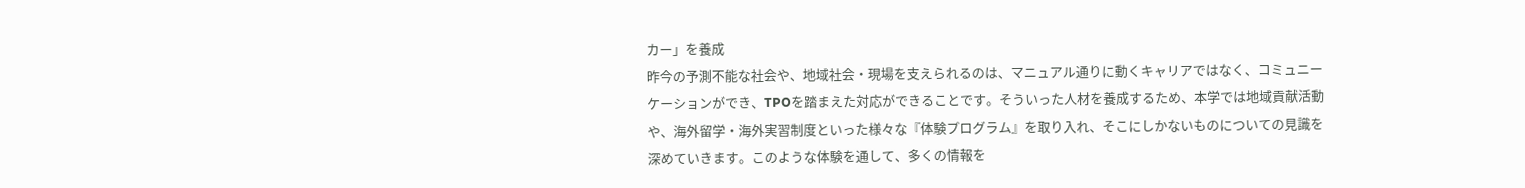カー」を養成
昨今の予測不能な社会や、地域社会・現場を支えられるのは、マニュアル通りに動くキャリアではなく、コミュニーケーションができ、TPOを踏まえた対応ができることです。そういった人材を養成するため、本学では地域貢献活動や、海外留学・海外実習制度といった様々な『体験プログラム』を取り入れ、そこにしかないものについての見識を深めていきます。このような体験を通して、多くの情報を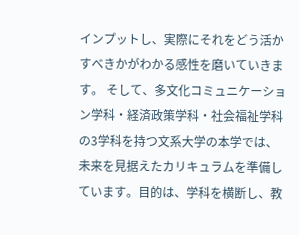インプットし、実際にそれをどう活かすべきかがわかる感性を磨いていきます。 そして、多文化コミュニケーション学科・経済政策学科・社会福祉学科の3学科を持つ文系大学の本学では、未来を見据えたカリキュラムを準備しています。目的は、学科を横断し、教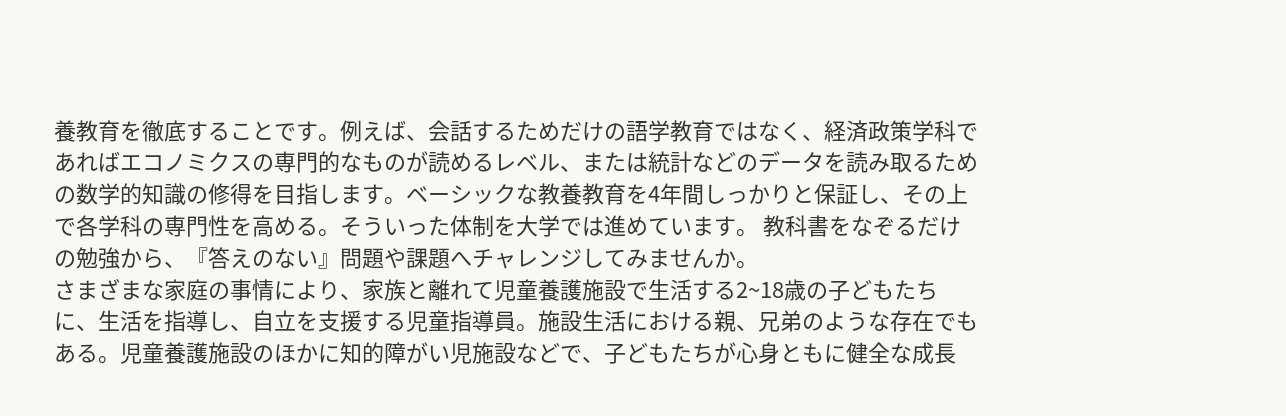養教育を徹底することです。例えば、会話するためだけの語学教育ではなく、経済政策学科であればエコノミクスの専門的なものが読めるレベル、または統計などのデータを読み取るための数学的知識の修得を目指します。ベーシックな教養教育を4年間しっかりと保証し、その上で各学科の専門性を高める。そういった体制を大学では進めています。 教科書をなぞるだけの勉強から、『答えのない』問題や課題へチャレンジしてみませんか。
さまざまな家庭の事情により、家族と離れて児童養護施設で生活する2~18歳の子どもたちに、生活を指導し、自立を支援する児童指導員。施設生活における親、兄弟のような存在でもある。児童養護施設のほかに知的障がい児施設などで、子どもたちが心身ともに健全な成長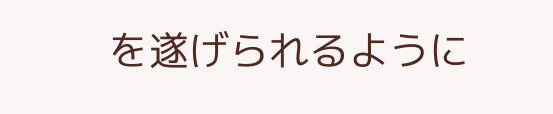を遂げられるように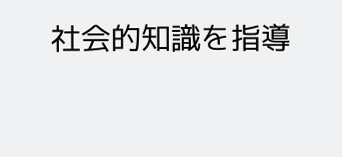社会的知識を指導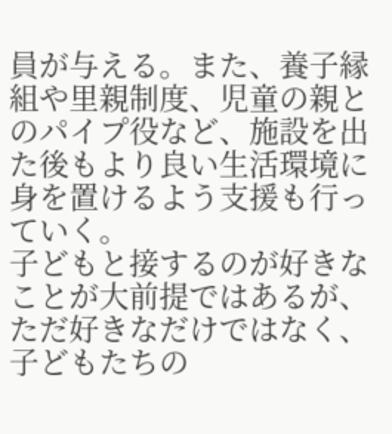員が与える。また、養子縁組や里親制度、児童の親とのパイプ役など、施設を出た後もより良い生活環境に身を置けるよう支援も行っていく。
子どもと接するのが好きなことが大前提ではあるが、ただ好きなだけではなく、子どもたちの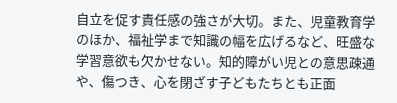自立を促す責任感の強さが大切。また、児童教育学のほか、福祉学まで知識の幅を広げるなど、旺盛な学習意欲も欠かせない。知的障がい児との意思疎通や、傷つき、心を閉ざす子どもたちとも正面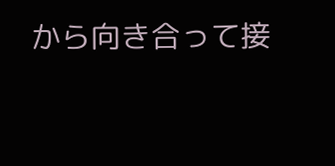から向き合って接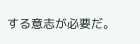する意志が必要だ。